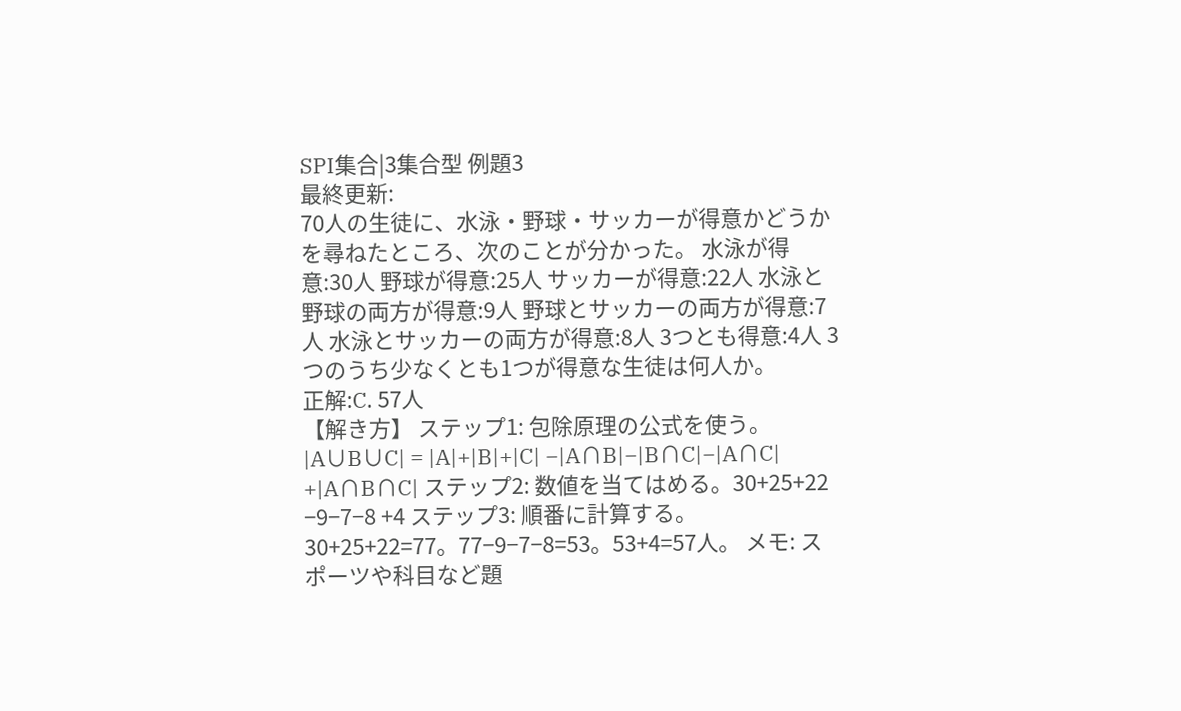SPI集合|3集合型 例題3
最終更新:
70人の生徒に、水泳・野球・サッカーが得意かどうかを尋ねたところ、次のことが分かった。 水泳が得意:30人 野球が得意:25人 サッカーが得意:22人 水泳と野球の両方が得意:9人 野球とサッカーの両方が得意:7人 水泳とサッカーの両方が得意:8人 3つとも得意:4人 3つのうち少なくとも1つが得意な生徒は何人か。
正解:C. 57人
【解き方】 ステップ1: 包除原理の公式を使う。|A∪B∪C| = |A|+|B|+|C| −|A∩B|−|B∩C|−|A∩C| +|A∩B∩C| ステップ2: 数値を当てはめる。30+25+22 −9−7−8 +4 ステップ3: 順番に計算する。30+25+22=77。77−9−7−8=53。53+4=57人。 メモ: スポーツや科目など題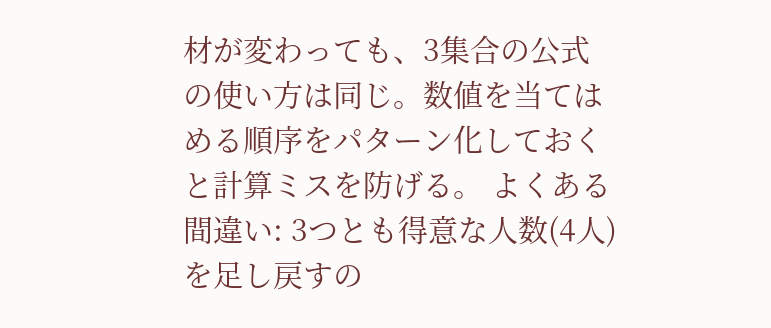材が変わっても、3集合の公式の使い方は同じ。数値を当てはめる順序をパターン化しておくと計算ミスを防げる。 よくある間違い: 3つとも得意な人数(4人)を足し戻すの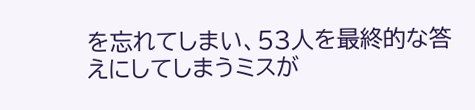を忘れてしまい、53人を最終的な答えにしてしまうミスが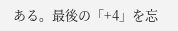ある。最後の「+4」を忘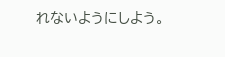れないようにしよう。